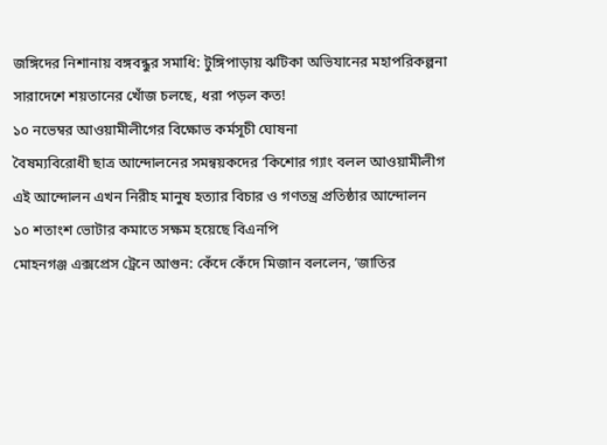জঙ্গিদের নিশানায় বঙ্গবন্ধুর সমাধি: টুঙ্গিপাড়ায় ঝটিকা অভিযানের মহাপরিকল্পনা
সারাদেশে শয়তানের খোঁজ চলছে, ধরা পড়ল কত!
১০ নভেম্বর আওয়ামীলীগের বিক্ষোভ কর্মসূচী ঘোষনা
বৈষম্যবিরোধী ছাত্র আন্দোলনের সমন্বয়কদের ‘কিশোর গ্যাং বলল আওয়ামীলীগ
এই আন্দোলন এখন নিরীহ মানুষ হত্যার বিচার ও গণতন্ত্র প্রতিষ্ঠার আন্দোলন
১০ শতাংশ ভোটার কমাতে সক্ষম হয়েছে বিএনপি
মোহনগঞ্জ এক্সপ্রেস ট্রেনে আগুন: কেঁদে কেঁদে মিজান বললেন, ‘জাতির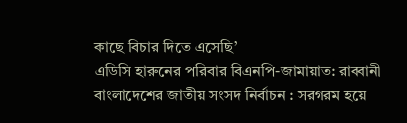কাছে বিচার দিতে এসেছি’
এডিসি হারুনের পরিবার বিএনপি-জামায়াত: রাব্বানী
বাংলাদেশের জাতীয় সংসদ নির্বাচন : সরগরম হয়ে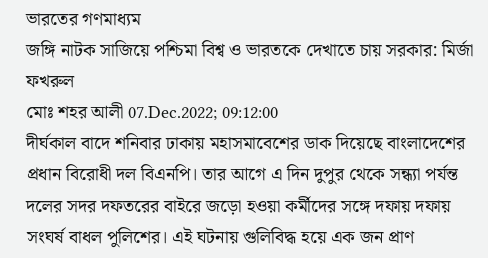ভারতের গণমাধ্যম
জঙ্গি নাটক সাজিয়ে পশ্চিমা বিশ্ব ও ভারতকে দেখাতে চায় সরকার: মির্জা ফখরুল
মোঃ শহর আলী 07.Dec.2022; 09:12:00
দীর্ঘকাল বাদে শনিবার ঢাকায় মহাসমাবেশের ডাক দিয়েছে বাংলাদেশের প্রধান বিরোধী দল বিএনপি। তার আগে এ দিন দুপুর থেকে সন্ধ্যা পর্যন্ত দলের সদর দফতরের বাইরে জড়ো হওয়া কর্মীদের সঙ্গে দফায় দফায় সংঘর্ষ বাধল পুলিশের। এই ঘটনায় গুলিবিদ্ধ হয়ে এক জন প্রাণ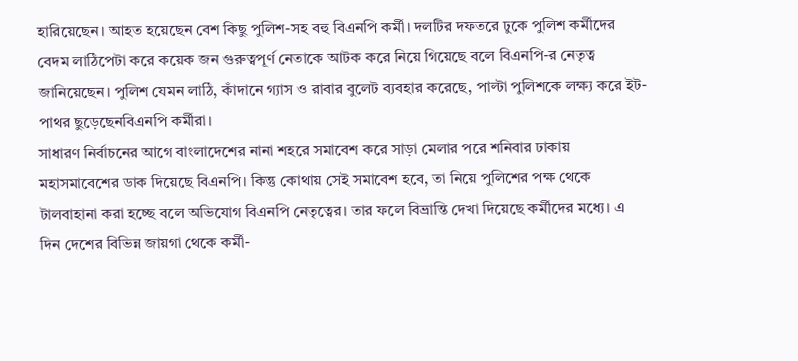হারিয়েছেন। আহত হয়েছেন বেশ কিছু পুলিশ-সহ বহু বিএনপি কর্মী। দলটির দফতরে ঢুকে পুলিশ কর্মীদের বেদম লাঠিপেটা করে কয়েক জন গুরুত্বপূর্ণ নেতাকে আটক করে নিয়ে গিয়েছে বলে বিএনপি-র নেতৃত্ব জানিয়েছেন। পুলিশ যেমন লাঠি, কাঁদানে গ্যাস ও রাবার বুলেট ব্যবহার করেছে, পাল্টা পুলিশকে লক্ষ্য করে ইট-পাথর ছুড়েছেনবিএনপি কর্মীরা।
সাধারণ নির্বাচনের আগে বাংলাদেশের নানা শহরে সমাবেশ করে সাড়া মেলার পরে শনিবার ঢাকায় মহাসমাবেশের ডাক দিয়েছে বিএনপি। কিন্তু কোথায় সেই সমাবেশ হবে, তা নিয়ে পুলিশের পক্ষ থেকে টালবাহানা করা হচ্ছে বলে অভিযোগ বিএনপি নেতৃত্বের। তার ফলে বিভ্রান্তি দেখা দিয়েছে কর্মীদের মধ্যে। এ দিন দেশের বিভিন্ন জায়গা থেকে কর্মী-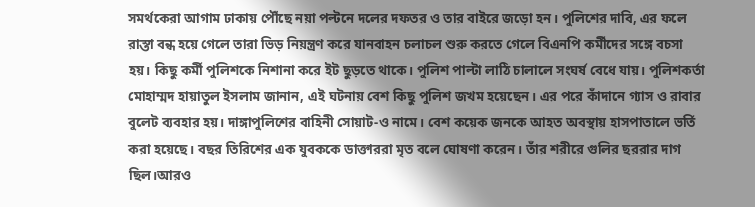সমর্থকেরা আগাম ঢাকায় পৌঁছে নয়া পল্টনে দলের দফতর ও তার বাইরে জড়ো হন। পুলিশের দাবি, এর ফলে রাস্তা বন্ধ হয়ে গেলে তারা ভিড় নিয়ন্ত্রণ করে যানবাহন চলাচল শুরু করতে গেলে বিএনপি কর্মীদের সঙ্গে বচসা হয়। কিছু কর্মী পুলিশকে নিশানা করে ইট ছুড়তে থাকে। পুলিশ পাল্টা লাঠি চালালে সংঘর্ষ বেধে যায়। পুলিশকর্তা মোহাম্মদ হায়াতুল ইসলাম জানান, এই ঘটনায় বেশ কিছু পুলিশ জখম হয়েছেন। এর পরে কাঁদানে গ্যাস ও রাবার বুলেট ব্যবহার হয়। দাঙ্গাপুলিশের বাহিনী সোয়াট-ও নামে। বেশ কয়েক জনকে আহত অবস্থায় হাসপাতালে ভর্তি করা হয়েছে। বছর তিরিশের এক যুবককে ডাক্তাররা মৃত বলে ঘোষণা করেন। তাঁর শরীরে গুলির ছররার দাগ ছিল।আরও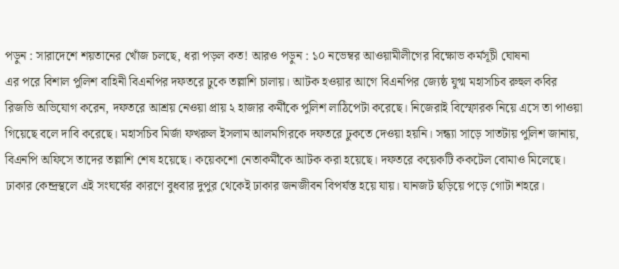পড়ুন : সারাদেশে শয়তানের খোঁজ চলছে, ধরা পড়ল কত! আরও পড়ুন : ১০ নভেম্বর আওয়ামীলীগের বিক্ষোভ কর্মসূচী ঘোষনা
এর পরে বিশাল পুলিশ বাহিনী বিএনপির দফতরে ঢুকে তল্লাশি চালায়। আটক হওয়ার আগে বিএনপির জ্যেষ্ঠ যুগ্ম মহাসচিব রুহুল কবির রিজভি অভিযোগ করেন, দফতরে আশ্রয় নেওয়া প্রায় ২ হাজার কর্মীকে পুলিশ লাঠিপেটা করেছে। নিজেরাই বিস্ফোরক নিয়ে এসে তা পাওয়া গিয়েছে বলে দাবি করেছে। মহাসচিব মির্জা ফখরুল ইসলাম আলমগিরকে দফতরে ঢুকতে দেওয়া হয়নি। সন্ধ্যা সাড়ে সাতটায় পুলিশ জানায়, বিএনপি অফিসে তাদের তল্লাশি শেষ হয়েছে। কয়েকশো নেতাকর্মীকে আটক করা হয়েছে। দফতরে কয়েকটি ককটেল বোমাও মিলেছে। ঢাকার কেন্দ্রস্থলে এই সংঘর্ষের কারণে বুধবার দুপুর থেকেই ঢাকার জনজীবন বিপর্যস্ত হয়ে যায়। যানজট ছড়িয়ে পড়ে গোটা শহরে।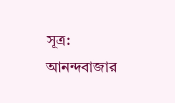সূত্র: আনন্দবাজার